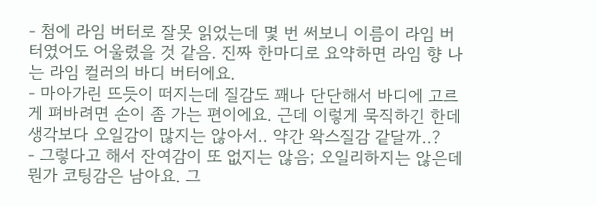- 첨에 라임 버터로 잘못 읽었는데 몇 번 써보니 이름이 라임 버터였어도 어울렸을 것 같음. 진짜 한마디로 요약하면 라임 향 나는 라임 컬러의 바디 버터에요.
- 마아가린 뜨듯이 떠지는데 질감도 꽤나 단단해서 바디에 고르게 펴바려면 손이 좀 가는 편이에요. 근데 이렇게 묵직하긴 한데 생각보다 오일감이 많지는 않아서.. 약간 왁스질감 같달까..?
- 그렇다고 해서 잔여감이 또 없지는 않음; 오일리하지는 않은데 뭔가 코팅감은 남아요. 그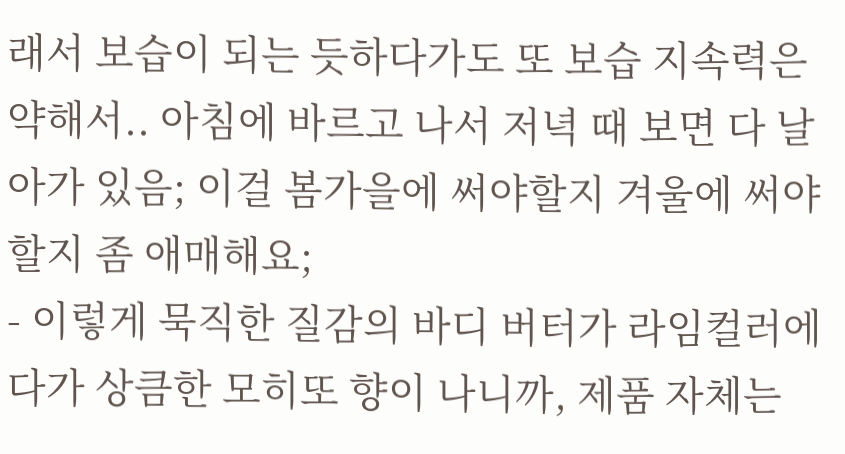래서 보습이 되는 듯하다가도 또 보습 지속력은 약해서.. 아침에 바르고 나서 저녁 때 보면 다 날아가 있음; 이걸 봄가을에 써야할지 겨울에 써야할지 좀 애매해요;
- 이렇게 묵직한 질감의 바디 버터가 라임컬러에다가 상큼한 모히또 향이 나니까, 제품 자체는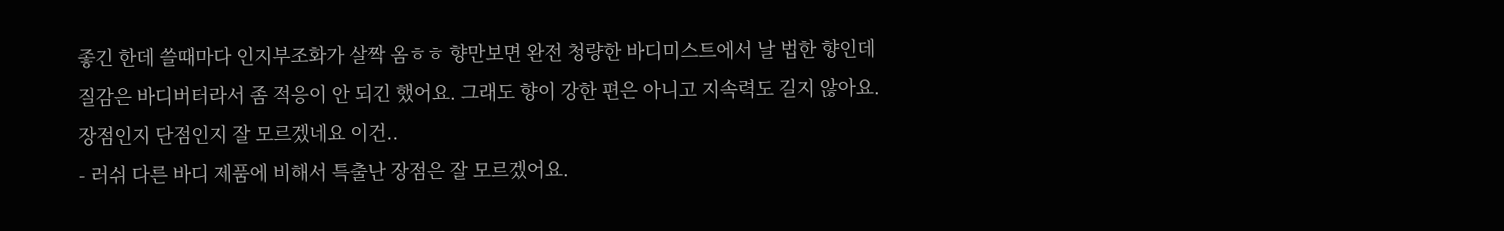좋긴 한데 쓸때마다 인지부조화가 살짝 옴ㅎㅎ 향만보면 완전 청량한 바디미스트에서 날 법한 향인데 질감은 바디버터라서 좀 적응이 안 되긴 했어요. 그래도 향이 강한 편은 아니고 지속력도 길지 않아요. 장점인지 단점인지 잘 모르겠네요 이건..
- 러쉬 다른 바디 제품에 비해서 특출난 장점은 잘 모르겠어요.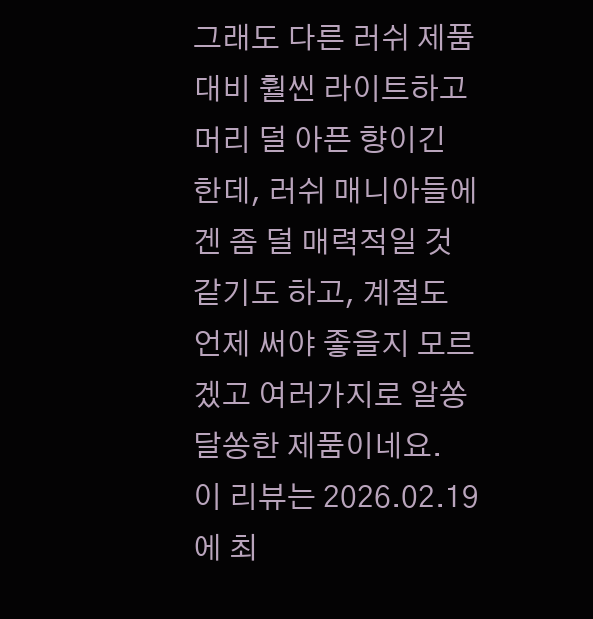그래도 다른 러쉬 제품 대비 훨씬 라이트하고 머리 덜 아픈 향이긴 한데, 러쉬 매니아들에겐 좀 덜 매력적일 것 같기도 하고, 계절도 언제 써야 좋을지 모르겠고 여러가지로 알쏭달쏭한 제품이네요.
이 리뷰는 2026.02.19에 최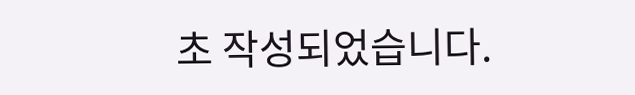초 작성되었습니다.